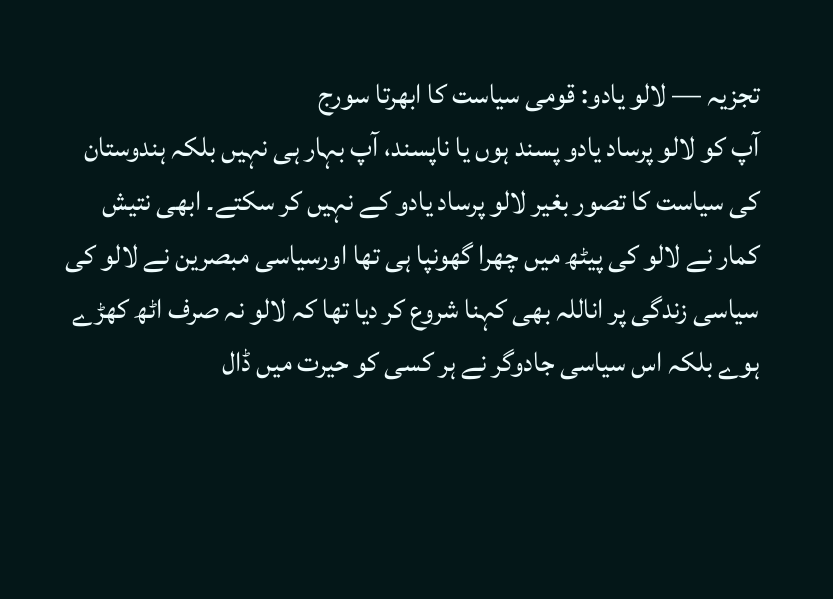تجزیہ — لالو یادو: قومی سیاست کا ابھرتا سورج
آپ کو لالو پرساد یادو پسند ہوں یا ناپسند، آپ بہار ہی نہیں بلکہ ہندوستان کی سیاست کا تصور بغیر لالو پرساد یادو کے نہیں کر سکتے۔ ابھی نتیش کمار نے لالو کی پیٹھ میں چھرا گھونپا ہی تھا اورسیاسی مبصرین نے لالو کی سیاسی زندگی پر اناللہ بھی کہنا شروع کر دیا تھا کہ لالو نہ صرف اٹھ کھڑے ہوے بلکہ اس سیاسی جادوگر نے ہر کسی کو حیرت میں ڈال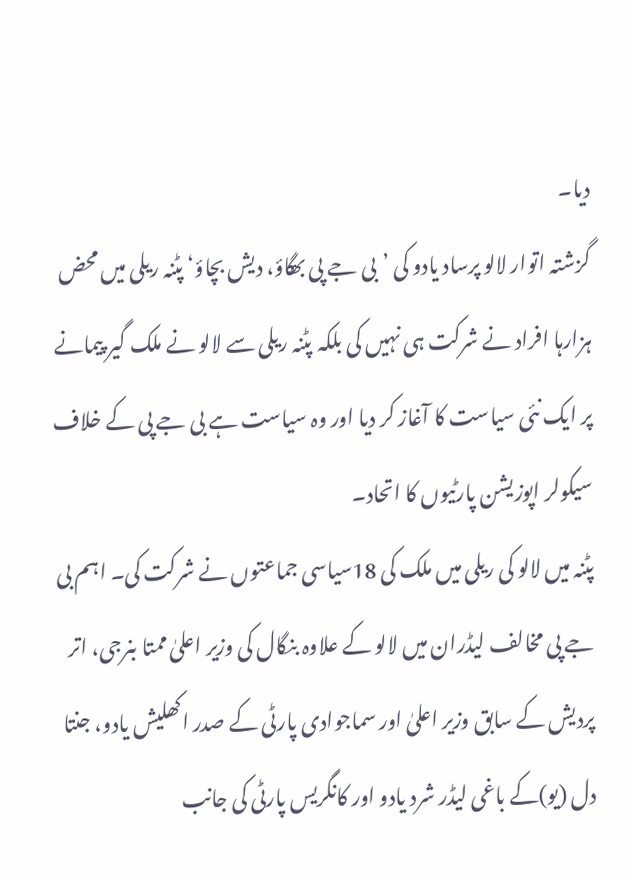دیا۔
گزشتہ اتوار لالو پرساد یادو کی ’بی جے پی بھگاؤ، دیش بچاؤ‘ پٹنہ ریلی میں محض ہزارہا افراد نے شرکت ہی نہیں کی بلکہ پٹنہ ریلی سے لالو نے ملک گیر پیمانے پر ایک نئی سیاست کا آغاز کر دیا اور وہ سیاست ہے بی جے پی کے خلاف سیکولر اپوزیشن پارٹیوں کا اتحاد۔
پٹنہ میں لالو کی ریلی میں ملک کی 18سیاسی جماعتوں نے شرکت کی۔ اہم بی جے پی مخالف لیڈران میں لالو کے علاوہ بنگال کی وزیر اعلیٰ ممتا بنرجی، اتر پردیش کے سابق وزیر اعلیٰ اور سماجوادی پارٹی کے صدر اکھلیش یادو، جنتا دل (یو)کے باغی لیڈر شرد یادو اور کانگریس پارٹی کی جانب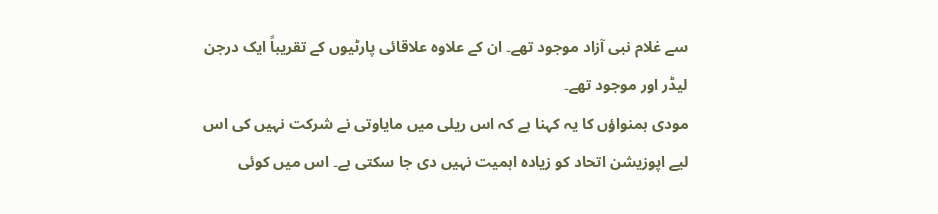سے غلام نبی آزاد موجود تھے۔ ان کے علاوہ علاقائی پارٹیوں کے تقریباً ایک درجن لیڈر اور موجود تھے۔
مودی ہمنواؤں کا یہ کہنا ہے کہ اس ریلی میں مایاوتی نے شرکت نہیں کی اس لیے اپوزیشن اتحاد کو زیادہ اہمیت نہیں دی جا سکتی ہے۔ اس میں کوئی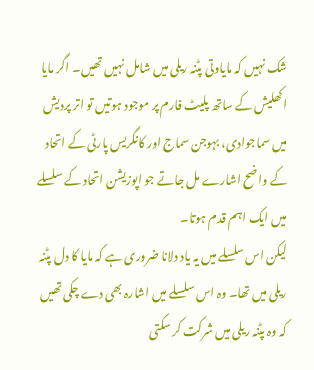شک نہیں کہ مایاوتی پٹنہ ریلی میں شامل نہیں تھیں۔ اگر مایا اکھلیش کے ساتھ پلیٹ فارم پر موجود ہوتیں تو اتر پردیش میں سماجوادی، بہوجن سماج اور کانگریس پارٹی کے اتحاد کے واضح اشارے مل جاتے جو اپوزیشن اتحاد کے سلسلے میں ایک اہم قدم ہوتا۔
لیکن اس سلسلے میں یہ یاد دلانا ضروری ہے کہ مایا کا دل پٹنہ ریلی میں تھا۔ وہ اس سلسلے میں اشارہ بھی دے چکی تھیں کہ وہ پٹنہ ریلی میں شرکت کر سکتی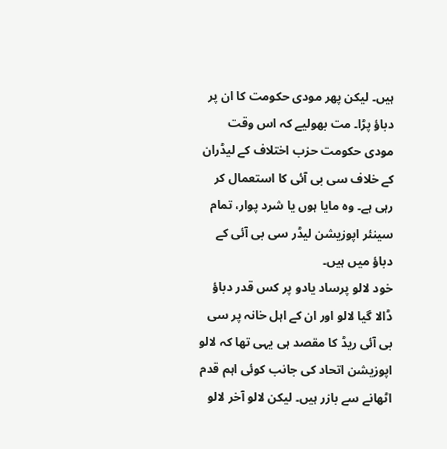ہیں۔ لیکن پھر مودی حکومت کا ان پر دباؤ پڑا۔ مت بھولیے کہ اس وقت مودی حکومت حزب اختلاف کے لیڈران کے خلاف سی بی آئی کا استعمال کر رہی ہے۔ وہ مایا ہوں یا شرد پوار، تمام سینئر اپوزیشن لیڈر سی بی آئی کے دباؤ میں ہیں۔
خود لالو پرساد یادو پر کس قدر دباؤ ڈالا گیا لالو اور ان کے اہل خانہ پر سی بی آئی ریڈ کا مقصد ہی یہی تھا کہ لالو اپوزیشن اتحاد کی جانب کوئی اہم قدم اٹھانے سے بازر ہیں۔ لیکن لالو آخر لالو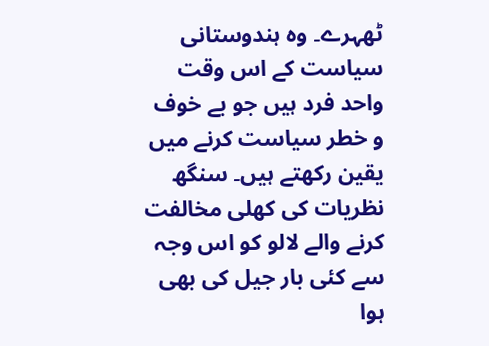ٹھہرے۔ وہ ہندوستانی سیاست کے اس وقت واحد فرد ہیں جو بے خوف و خطر سیاست کرنے میں یقین رکھتے ہیں۔ سنگھ نظریات کی کھلی مخالفت کرنے والے لالو کو اس وجہ سے کئی بار جیل کی بھی ہوا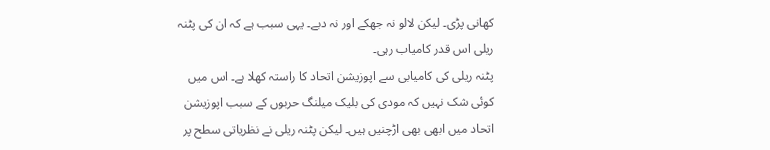کھانی پڑی۔ لیکن لالو نہ جھکے اور نہ دبے۔ یہی سبب ہے کہ ان کی پٹنہ ریلی اس قدر کامیاب رہی۔
پٹنہ ریلی کی کامیابی سے اپوزیشن اتحاد کا راستہ کھلا ہے۔ اس میں کوئی شک نہیں کہ مودی کی بلیک میلنگ حربوں کے سبب اپوزیشن اتحاد میں ابھی بھی اڑچنیں ہیں۔ لیکن پٹنہ ریلی نے نظریاتی سطح پر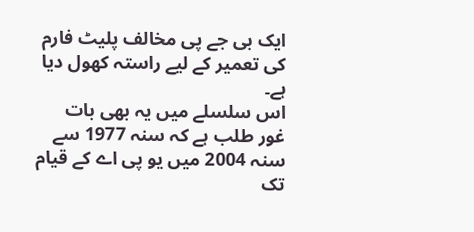ایک بی جے پی مخالف پلیٹ فارم کی تعمیر کے لیے راستہ کھول دیا ہے۔
اس سلسلے میں یہ بھی بات غور طلب ہے کہ سنہ 1977 سے سنہ 2004 میں یو پی اے کے قیام تک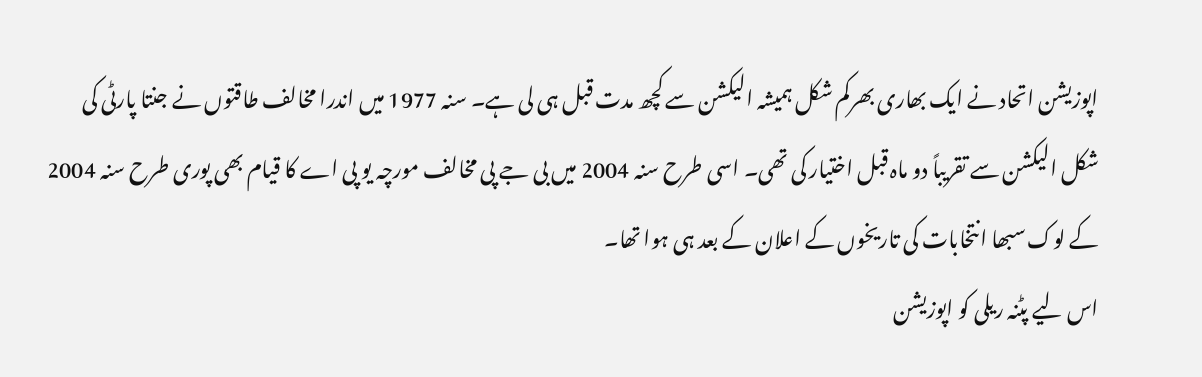اپوزیشن اتحاد نے ایک بھاری بھرکم شکل ہمیشہ الیکشن سے کچھ مدت قبل ہی لی ہے۔ سنہ 1977 میں اندرا مخالف طاقتوں نے جنتا پارٹی کی شکل الیکشن سے تقریباً دو ماہ قبل اختیار کی تھی۔ اسی طرح سنہ 2004 میں بی جے پی مخالف مورچہ یو پی اے کا قیام بھی پوری طرح سنہ 2004 کے لوک سبھا انتخابات کی تاریخوں کے اعلان کے بعد ہی ہوا تھا۔
اس لیے پٹنہ ریلی کو اپوزیشن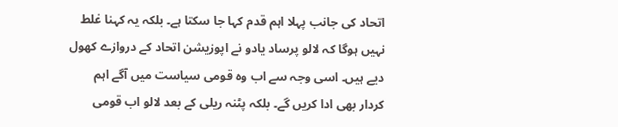اتحاد کی جانب پہلا اہم قدم کہا جا سکتا ہے۔ بلکہ یہ کہنا غلط نہیں ہوگا کہ لالو پرساد یادو نے اپوزیشن اتحاد کے دروازے کھول دیے ہیں۔ اسی وجہ سے اب وہ قومی سیاست میں آگے اہم کردار بھی ادا کریں گے۔ بلکہ پٹنہ ریلی کے بعد لالو اب قومی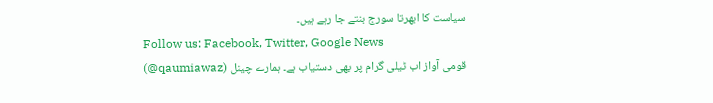سیاست کا ابھرتا سورج بنتے جا رہے ہیں۔
Follow us: Facebook, Twitter, Google News
قومی آواز اب ٹیلی گرام پر بھی دستیاب ہے۔ ہمارے چینل (qaumiawaz@)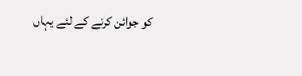کو جوائن کرنے کے لئے یہاں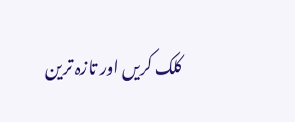کلک کریں اور تازہ ترین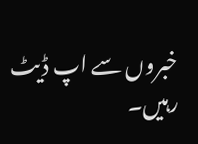خبروں سے اپ ڈیٹ رہیں۔